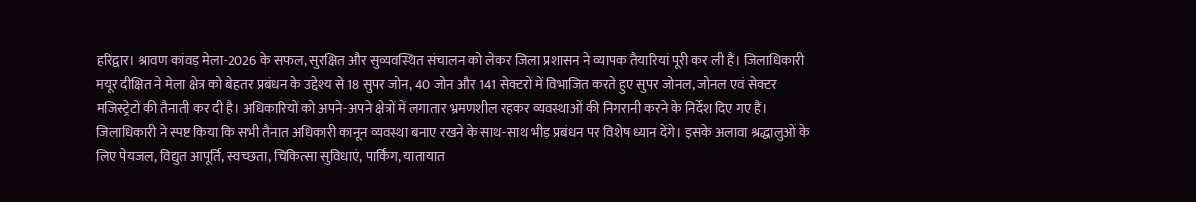हरिद्वार। श्रावण कांवड़ मेला-2026 के सफल, सुरक्षित और सुव्यवस्थित संचालन को लेकर जिला प्रशासन ने व्यापक तैयारियां पूरी कर ली हैं। जिलाधिकारी मयूर दीक्षित ने मेला क्षेत्र को बेहतर प्रबंधन के उद्देश्य से 18 सुपर जोन, 40 जोन और 141 सेक्टरों में विभाजित करते हुए सुपर जोनल, जोनल एवं सेक्टर मजिस्ट्रेटों की तैनाती कर दी है। अधिकारियों को अपने-अपने क्षेत्रों में लगातार भ्रमणशील रहकर व्यवस्थाओं की निगरानी करने के निर्देश दिए गए हैं।
जिलाधिकारी ने स्पष्ट किया कि सभी तैनात अधिकारी कानून व्यवस्था बनाए रखने के साथ-साथ भीड़ प्रबंधन पर विशेष ध्यान देंगे। इसके अलावा श्रद्धालुओं के लिए पेयजल, विद्युत आपूर्ति, स्वच्छता, चिकित्सा सुविधाएं, पार्किंग, यातायात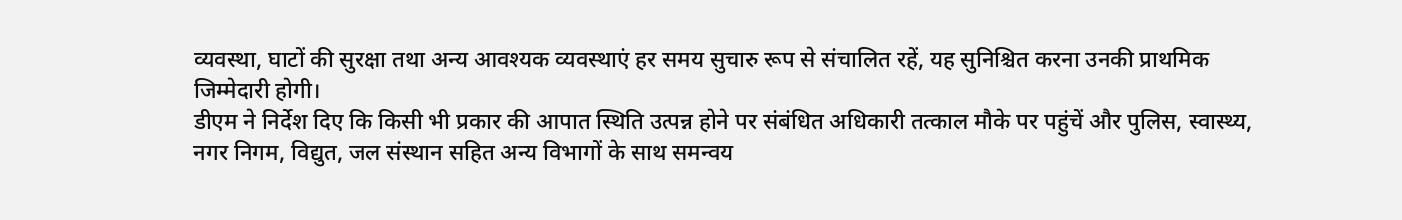व्यवस्था, घाटों की सुरक्षा तथा अन्य आवश्यक व्यवस्थाएं हर समय सुचारु रूप से संचालित रहें, यह सुनिश्चित करना उनकी प्राथमिक जिम्मेदारी होगी।
डीएम ने निर्देश दिए कि किसी भी प्रकार की आपात स्थिति उत्पन्न होने पर संबंधित अधिकारी तत्काल मौके पर पहुंचें और पुलिस, स्वास्थ्य, नगर निगम, विद्युत, जल संस्थान सहित अन्य विभागों के साथ समन्वय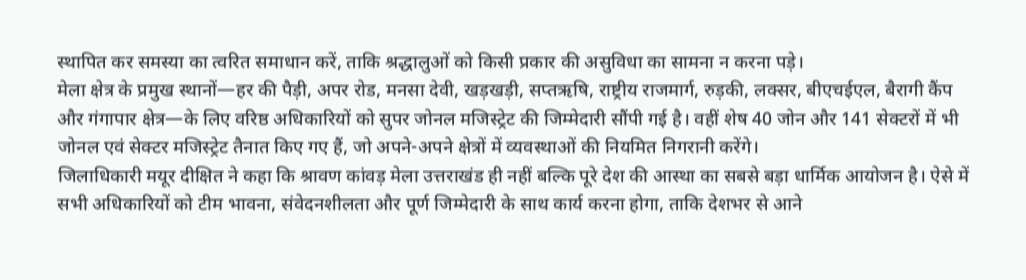स्थापित कर समस्या का त्वरित समाधान करें, ताकि श्रद्धालुओं को किसी प्रकार की असुविधा का सामना न करना पड़े।
मेला क्षेत्र के प्रमुख स्थानों—हर की पैड़ी, अपर रोड, मनसा देवी, खड़खड़ी, सप्तऋषि, राष्ट्रीय राजमार्ग, रुड़की, लक्सर, बीएचईएल, बैरागी कैंप और गंगापार क्षेत्र—के लिए वरिष्ठ अधिकारियों को सुपर जोनल मजिस्ट्रेट की जिम्मेदारी सौंपी गई है। वहीं शेष 40 जोन और 141 सेक्टरों में भी जोनल एवं सेक्टर मजिस्ट्रेट तैनात किए गए हैं, जो अपने-अपने क्षेत्रों में व्यवस्थाओं की नियमित निगरानी करेंगे।
जिलाधिकारी मयूर दीक्षित ने कहा कि श्रावण कांवड़ मेला उत्तराखंड ही नहीं बल्कि पूरे देश की आस्था का सबसे बड़ा धार्मिक आयोजन है। ऐसे में सभी अधिकारियों को टीम भावना, संवेदनशीलता और पूर्ण जिम्मेदारी के साथ कार्य करना होगा, ताकि देशभर से आने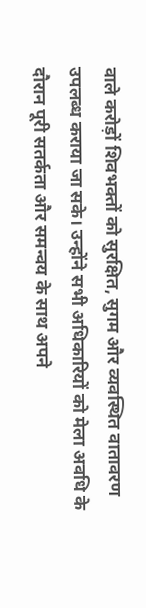वाले करोड़ों शिवभक्तों को सुरक्षित, सुगम और व्यवस्थित वातावरण उपलब्ध कराया जा सके। उन्होंने सभी अधिकारियों को मेला अवधि के दौरान पूरी सतर्कता और समन्वय के साथ अपने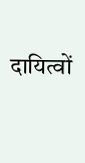दायित्वों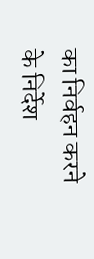का निर्वहन करने के निर्देश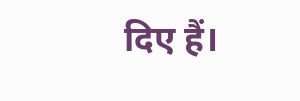दिए हैं।